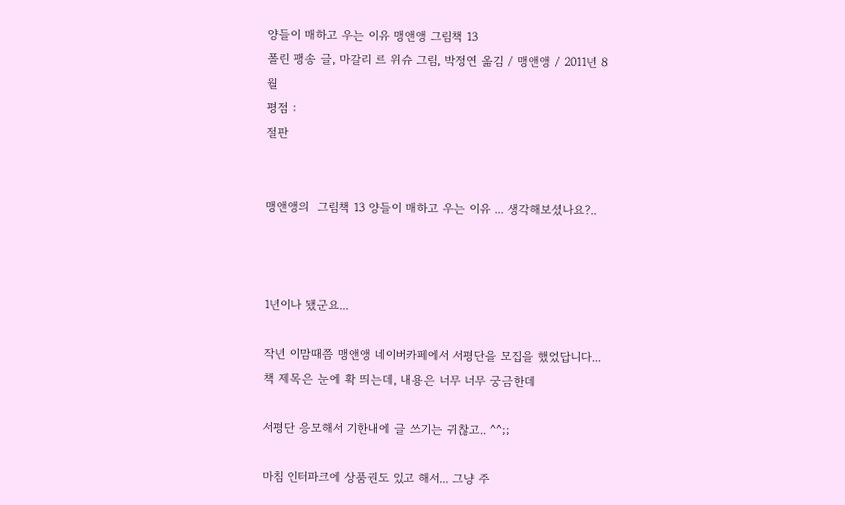양들이 매하고 우는 이유 맹앤앵 그림책 13
폴린 팽송 글, 마갈리 르 위슈 그림, 박정연 옮김 / 맹앤앵 / 2011년 8월
평점 :
절판


맹앤앵의  그림책 13 양들이 매하고 우는 이유 ... 생각해보셨나요?..



1년이나 됐군요...

작년 이맘때쯤 맹앤앵 네이버카페에서 서평단을 모집을 했었답니다...  책 제목은 눈에 확 띄는데, 내용은 너무 너무 궁금한데

서평단 응모해서 기한내에 글 쓰기는 귀찮고.. ^^;;

마침 인터파크에 상품권도 있고 해서... 그냥 주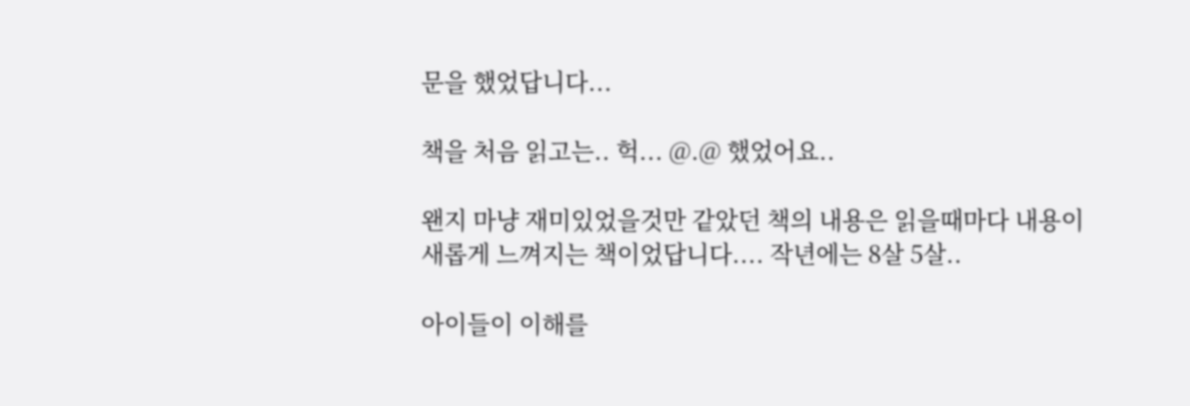문을 했었답니다...

책을 처음 읽고는.. 헉... @.@ 했었어요..

왠지 마냥 재미있었을것만 같았던 책의 내용은 읽을때마다 내용이 새롭게 느껴지는 책이었답니다.... 작년에는 8살 5살..

아이들이 이해를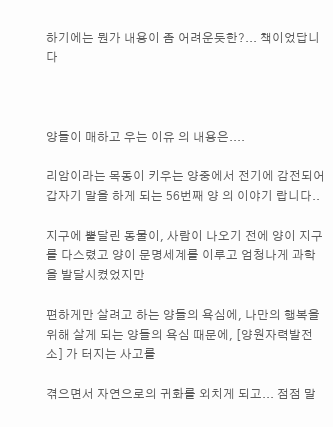하기에는 뭔가 내용이 좀 어려운듯한?... 책이었답니다



양들이 매하고 우는 이유 의 내용은....

리암이라는 목동이 키우는 양중에서 전기에 감전되어 갑자기 말을 하게 되는 56번째 양 의 이야기 랍니다..

지구에 뿔달린 동물이, 사람이 나오기 전에 양이 지구를 다스렸고 양이 문명세계를 이루고 엄청나게 과학을 발달시켰었지만

편하게만 살려고 하는 양들의 욕심에, 나만의 행복을 위해 살게 되는 양들의 욕심 때문에, [양원자력발전소] 가 터지는 사고를

겪으면서 자연으로의 귀화를 외치게 되고... 점점 말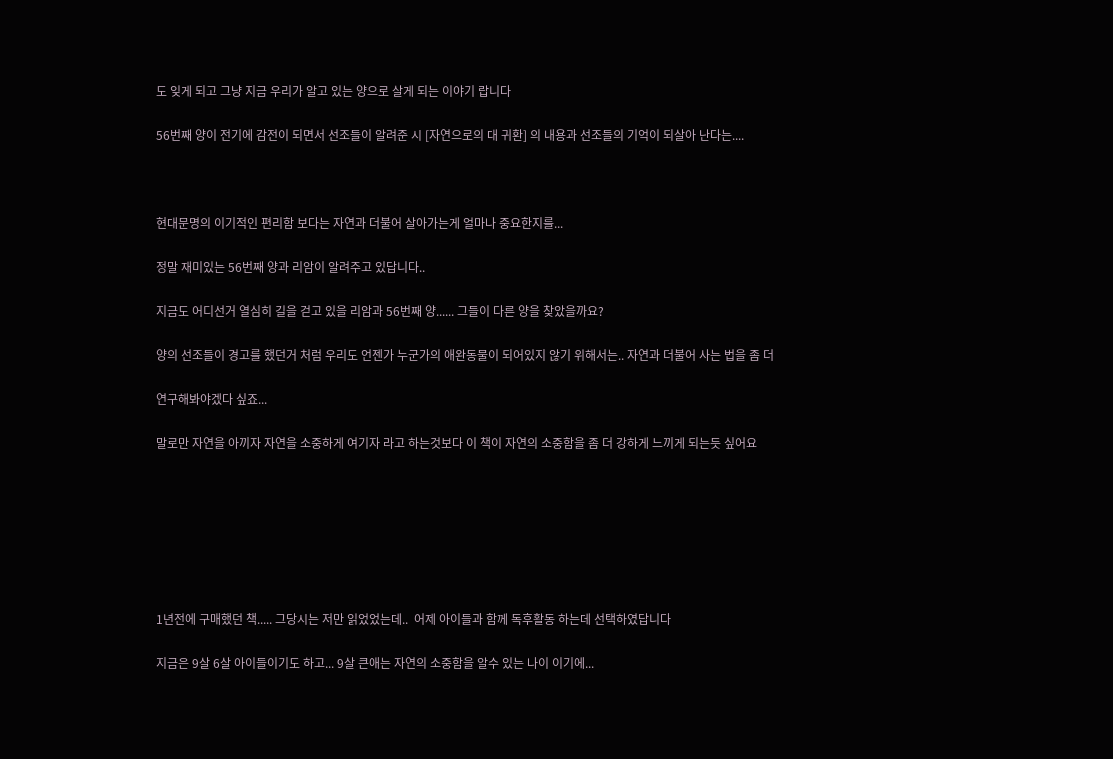도 잊게 되고 그냥 지금 우리가 알고 있는 양으로 살게 되는 이야기 랍니다

56번째 양이 전기에 감전이 되면서 선조들이 알려준 시 [자연으로의 대 귀환] 의 내용과 선조들의 기억이 되살아 난다는....



현대문명의 이기적인 편리함 보다는 자연과 더불어 살아가는게 얼마나 중요한지를...

정말 재미있는 56번째 양과 리암이 알려주고 있답니다..

지금도 어디선거 열심히 길을 걷고 있을 리암과 56번째 양...... 그들이 다른 양을 찾았을까요?

양의 선조들이 경고를 했던거 처럼 우리도 언젠가 누군가의 애완동물이 되어있지 않기 위해서는.. 자연과 더불어 사는 법을 좀 더

연구해봐야겠다 싶죠...

말로만 자연을 아끼자 자연을 소중하게 여기자 라고 하는것보다 이 책이 자연의 소중함을 좀 더 강하게 느끼게 되는듯 싶어요







1년전에 구매했던 책..... 그당시는 저만 읽었었는데..  어제 아이들과 함께 독후활동 하는데 선택하였답니다

지금은 9살 6살 아이들이기도 하고... 9살 큰애는 자연의 소중함을 알수 있는 나이 이기에...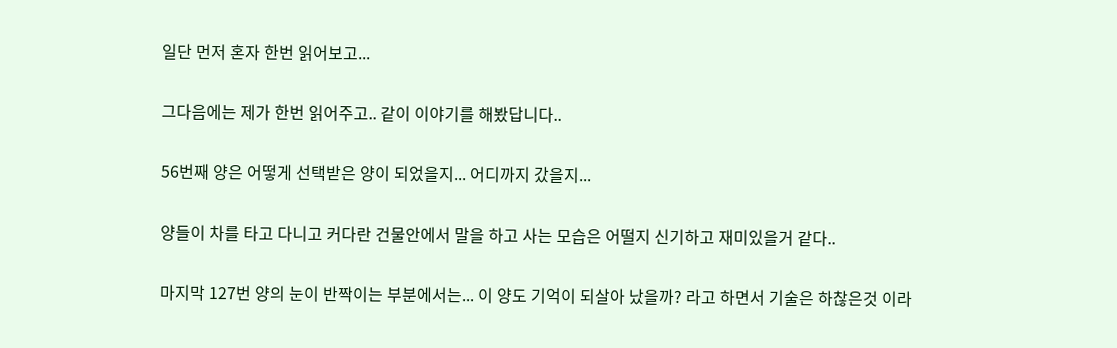일단 먼저 혼자 한번 읽어보고...

그다음에는 제가 한번 읽어주고.. 같이 이야기를 해봤답니다..

56번째 양은 어떻게 선택받은 양이 되었을지... 어디까지 갔을지...

양들이 차를 타고 다니고 커다란 건물안에서 말을 하고 사는 모습은 어떨지 신기하고 재미있을거 같다..

마지막 127번 양의 눈이 반짝이는 부분에서는... 이 양도 기억이 되살아 났을까? 라고 하면서 기술은 하찮은것 이라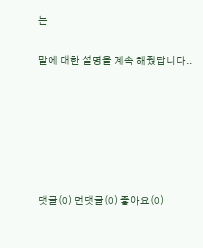는

말에 대한 설명을 계속 해줬답니다..






댓글(0) 먼댓글(0) 좋아요(0)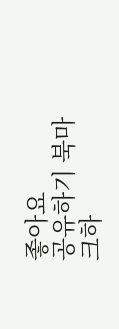좋아요
공유하기 북마크하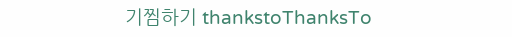기찜하기 thankstoThanksTo